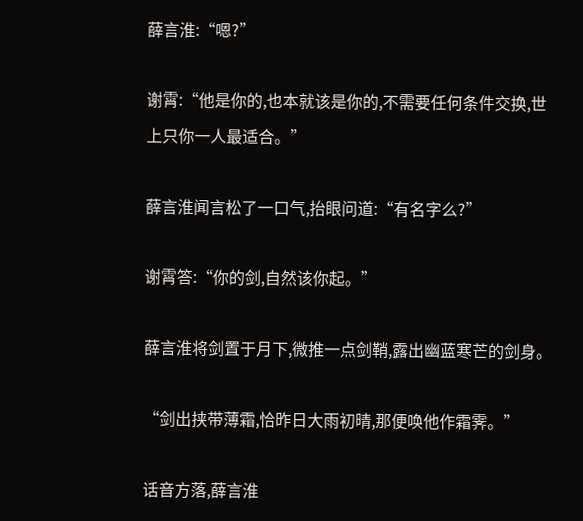薛言淮:“嗯?”

谢霄:“他是你的,也本就该是你的,不需要任何条件交换,世上只你一人最适合。”

薛言淮闻言松了一口气,抬眼问道:“有名字么?”

谢霄答:“你的剑,自然该你起。”

薛言淮将剑置于月下,微推一点剑鞘,露出幽蓝寒芒的剑身。

“剑出挟带薄霜,恰昨日大雨初晴,那便唤他作霜霁。”

话音方落,薛言淮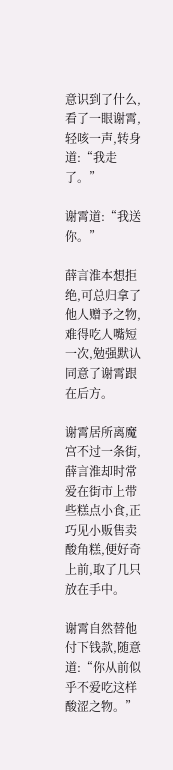意识到了什么,看了一眼谢霄,轻咳一声,转身道:“我走了。”

谢霄道:“我送你。”

薛言淮本想拒绝,可总归拿了他人赠予之物,难得吃人嘴短一次,勉强默认同意了谢霄跟在后方。

谢霄居所离魔宫不过一条街,薛言淮却时常爱在街市上带些糕点小食,正巧见小贩售卖酸角糕,便好奇上前,取了几只放在手中。

谢霄自然替他付下钱款,随意道:“你从前似乎不爱吃这样酸涩之物。”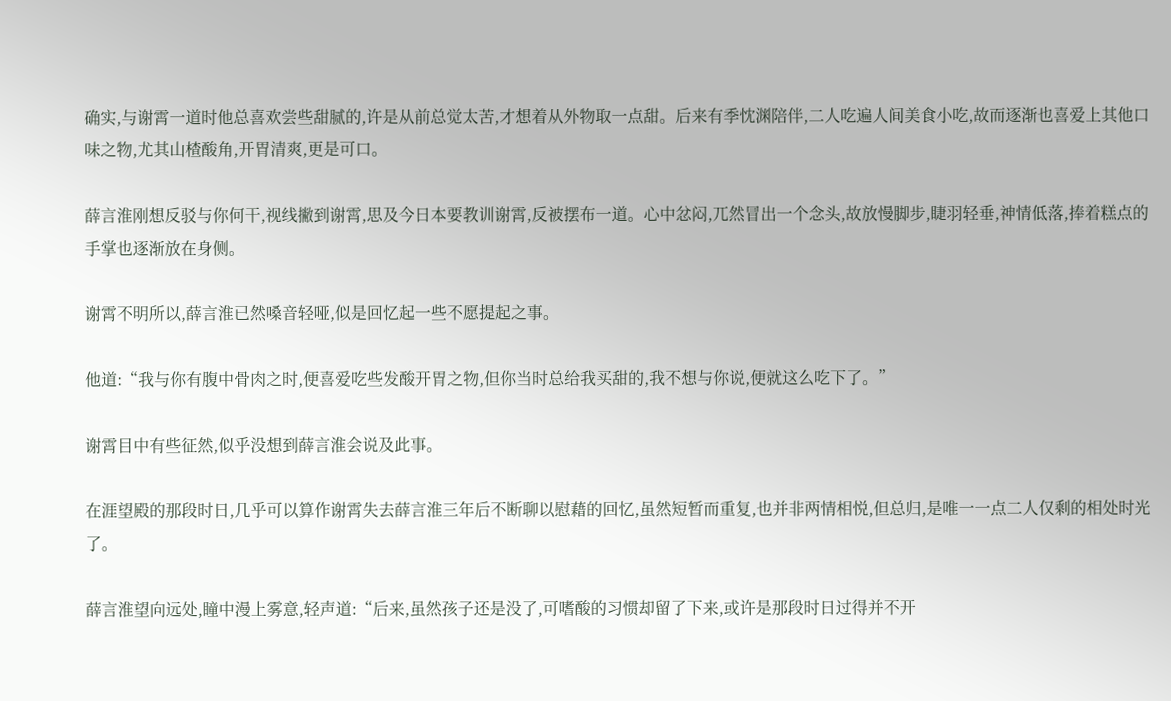确实,与谢霄一道时他总喜欢尝些甜腻的,许是从前总觉太苦,才想着从外物取一点甜。后来有季忱渊陪伴,二人吃遍人间美食小吃,故而逐渐也喜爱上其他口味之物,尤其山楂酸角,开胃清爽,更是可口。

薛言淮刚想反驳与你何干,视线撇到谢霄,思及今日本要教训谢霄,反被摆布一道。心中忿闷,兀然冒出一个念头,故放慢脚步,睫羽轻垂,神情低落,捧着糕点的手掌也逐渐放在身侧。

谢霄不明所以,薛言淮已然嗓音轻哑,似是回忆起一些不愿提起之事。

他道:“我与你有腹中骨肉之时,便喜爱吃些发酸开胃之物,但你当时总给我买甜的,我不想与你说,便就这么吃下了。”

谢霄目中有些征然,似乎没想到薛言淮会说及此事。

在涯望殿的那段时日,几乎可以算作谢霄失去薛言淮三年后不断聊以慰藉的回忆,虽然短暂而重复,也并非两情相悦,但总归,是唯一一点二人仅剩的相处时光了。

薛言淮望向远处,瞳中漫上雾意,轻声道:“后来,虽然孩子还是没了,可嗜酸的习惯却留了下来,或许是那段时日过得并不开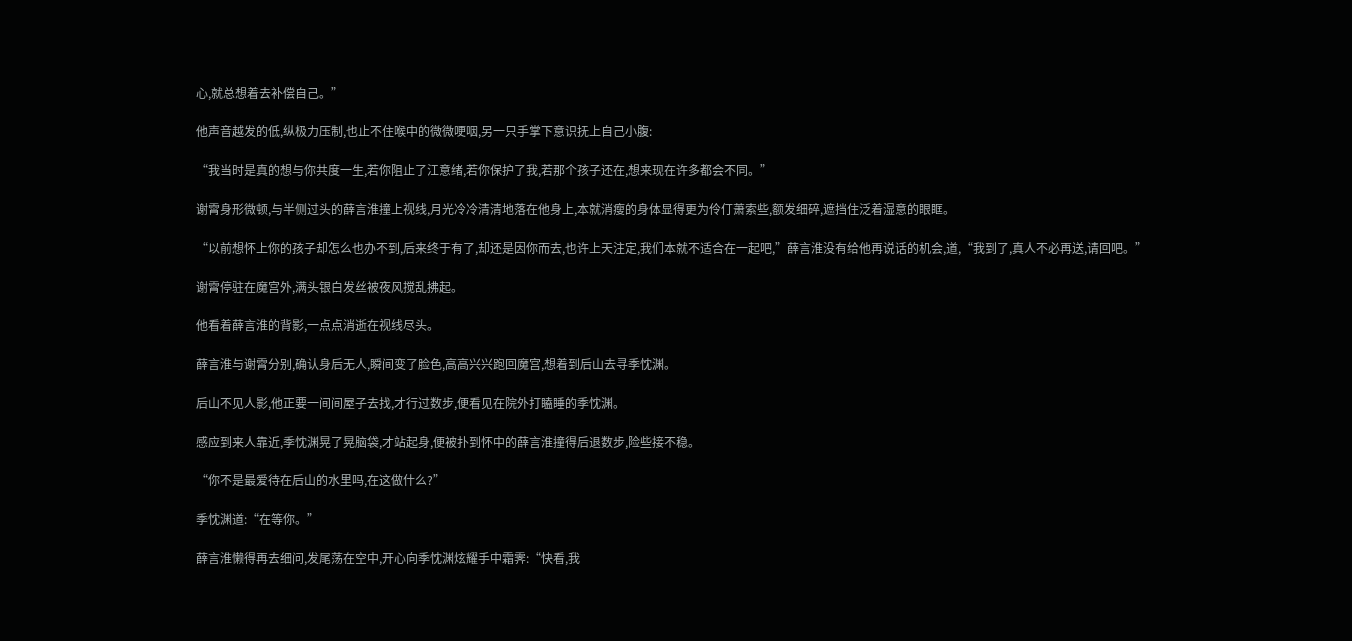心,就总想着去补偿自己。”

他声音越发的低,纵极力压制,也止不住喉中的微微哽咽,另一只手掌下意识抚上自己小腹:

“我当时是真的想与你共度一生,若你阻止了江意绪,若你保护了我,若那个孩子还在,想来现在许多都会不同。”

谢霄身形微顿,与半侧过头的薛言淮撞上视线,月光冷冷清清地落在他身上,本就消瘦的身体显得更为伶仃萧索些,额发细碎,遮挡住泛着湿意的眼眶。

“以前想怀上你的孩子却怎么也办不到,后来终于有了,却还是因你而去,也许上天注定,我们本就不适合在一起吧,”薛言淮没有给他再说话的机会,道,“我到了,真人不必再送,请回吧。”

谢霄停驻在魔宫外,满头银白发丝被夜风搅乱拂起。

他看着薛言淮的背影,一点点消逝在视线尽头。

薛言淮与谢霄分别,确认身后无人,瞬间变了脸色,高高兴兴跑回魔宫,想着到后山去寻季忱渊。

后山不见人影,他正要一间间屋子去找,才行过数步,便看见在院外打瞌睡的季忱渊。

感应到来人靠近,季忱渊晃了晃脑袋,才站起身,便被扑到怀中的薛言淮撞得后退数步,险些接不稳。

“你不是最爱待在后山的水里吗,在这做什么?”

季忱渊道:“在等你。”

薛言淮懒得再去细问,发尾荡在空中,开心向季忱渊炫耀手中霜霁:“快看,我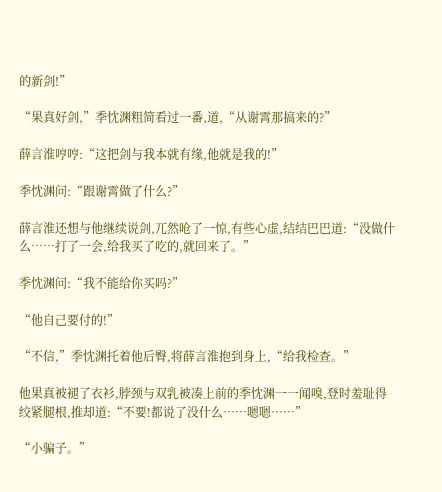的新剑!”

“果真好剑,”季忱渊粗简看过一番,道,“从谢霄那搞来的?”

薛言淮哼哼:“这把剑与我本就有缘,他就是我的!”

季忱渊问:“跟谢霄做了什么?”

薛言淮还想与他继续说剑,兀然呛了一惊,有些心虚,结结巴巴道:“没做什么……打了一会,给我买了吃的,就回来了。”

季忱渊问:“我不能给你买吗?”

“他自己要付的!”

“不信,”季忱渊托着他后臀,将薛言淮抱到身上,“给我检查。”

他果真被褪了衣衫,脖颈与双乳被凑上前的季忱渊一一闻嗅,登时羞耻得绞紧腿根,推却道:“不要!都说了没什么……嗯嗯……”

“小骗子。”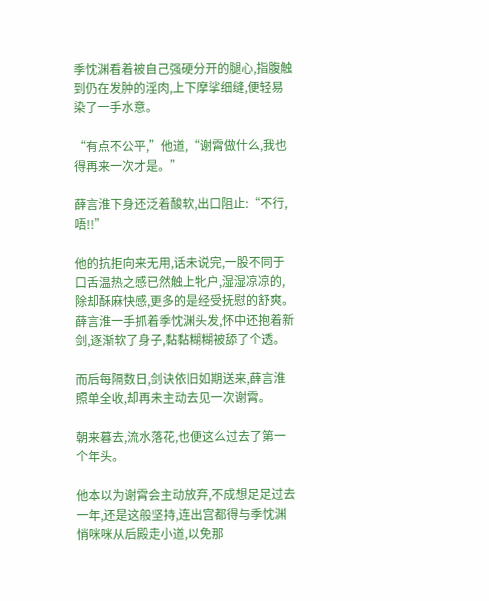季忱渊看着被自己强硬分开的腿心,指腹触到仍在发肿的淫肉,上下摩挲细缝,便轻易染了一手水意。

“有点不公平,”他道,“谢霄做什么,我也得再来一次才是。”

薛言淮下身还泛着酸软,出口阻止:“不行,唔!!”

他的抗拒向来无用,话未说完,一股不同于口舌温热之感已然触上牝户,湿湿凉凉的,除却酥麻快感,更多的是经受抚慰的舒爽。薛言淮一手抓着季忱渊头发,怀中还抱着新剑,逐渐软了身子,黏黏糊糊被舔了个透。

而后每隔数日,剑诀依旧如期送来,薛言淮照单全收,却再未主动去见一次谢霄。

朝来暮去,流水落花,也便这么过去了第一个年头。

他本以为谢霄会主动放弃,不成想足足过去一年,还是这般坚持,连出宫都得与季忱渊悄咪咪从后殿走小道,以免那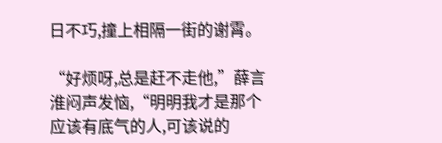日不巧,撞上相隔一街的谢霄。

“好烦呀,总是赶不走他,”薛言淮闷声发恼,“明明我才是那个应该有底气的人,可该说的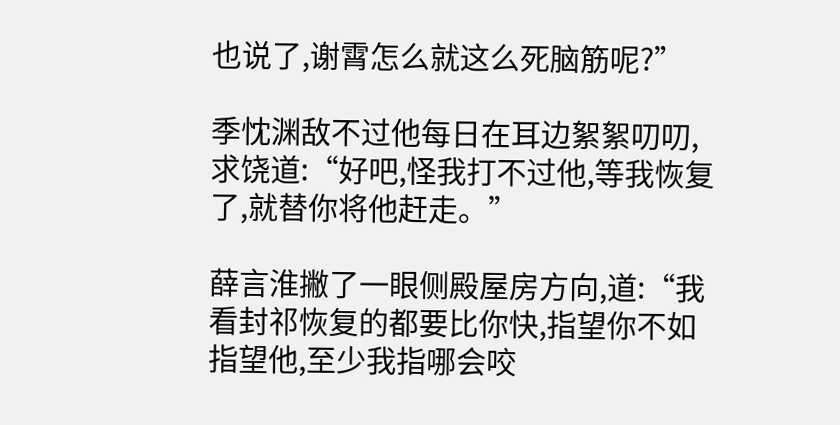也说了,谢霄怎么就这么死脑筋呢?”

季忱渊敌不过他每日在耳边絮絮叨叨,求饶道:“好吧,怪我打不过他,等我恢复了,就替你将他赶走。”

薛言淮撇了一眼侧殿屋房方向,道:“我看封祁恢复的都要比你快,指望你不如指望他,至少我指哪会咬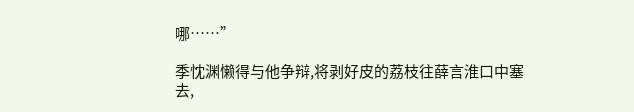哪……”

季忱渊懒得与他争辩,将剥好皮的荔枝往薛言淮口中塞去,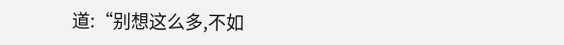道:“别想这么多,不如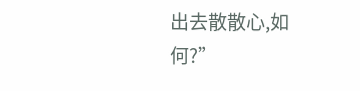出去散散心,如何?”